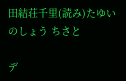田結荘千里(読み)たゆいのしょう ちさと

デ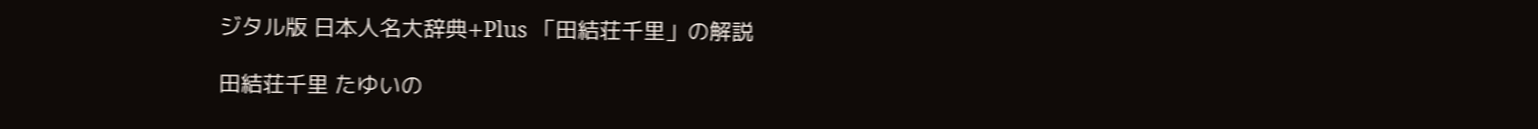ジタル版 日本人名大辞典+Plus 「田結荘千里」の解説

田結荘千里 たゆいの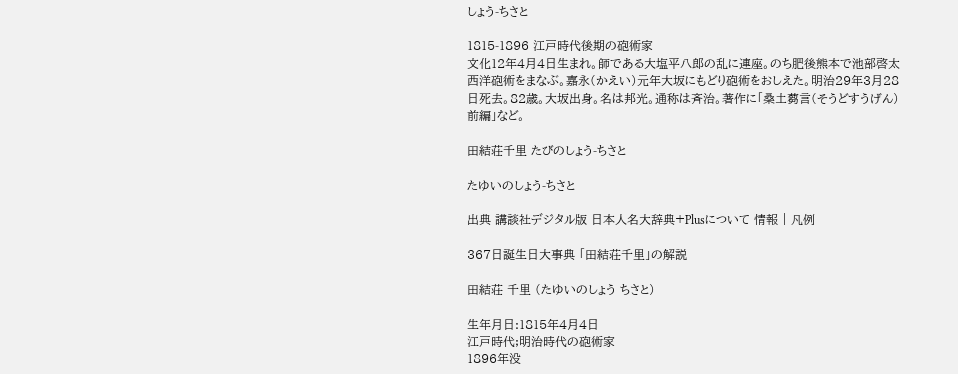しょう-ちさと

1815-1896 江戸時代後期の砲術家
文化12年4月4日生まれ。師である大塩平八郎の乱に連座。のち肥後熊本で池部啓太西洋砲術をまなぶ。嘉永(かえい)元年大坂にもどり砲術をおしえた。明治29年3月28日死去。82歳。大坂出身。名は邦光。通称は斉治。著作に「桑土蒭言(そうどすうげん)前編」など。

田結荘千里 たびのしょう-ちさと

たゆいのしょう-ちさと

出典 講談社デジタル版 日本人名大辞典+Plusについて 情報 | 凡例

367日誕生日大事典 「田結荘千里」の解説

田結荘 千里 (たゆいのしょう ちさと)

生年月日:1815年4月4日
江戸時代;明治時代の砲術家
1896年没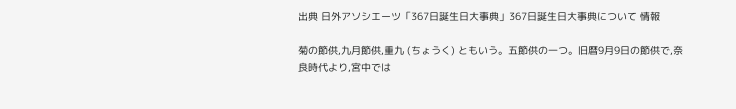出典 日外アソシエーツ「367日誕生日大事典」367日誕生日大事典について 情報

菊の節供,九月節供,重九 (ちょうく) ともいう。五節供の一つ。旧暦9月9日の節供で,奈良時代より,宮中では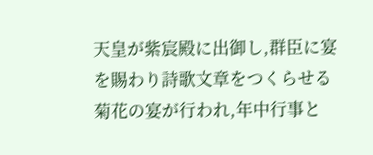天皇が紫宸殿に出御し,群臣に宴を賜わり詩歌文章をつくらせる菊花の宴が行われ,年中行事と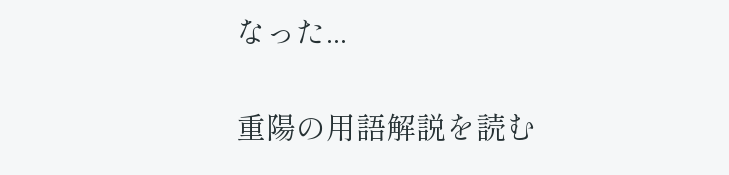なった...

重陽の用語解説を読む